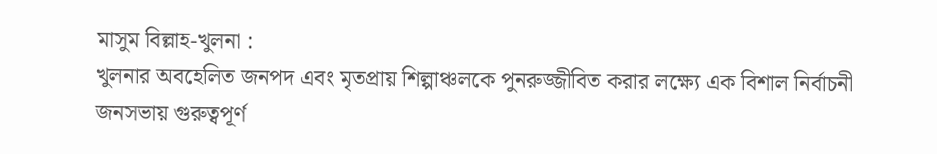মাসুম বিল্লাহ-খুলনা :
খুলনার অবহেলিত জনপদ এবং মৃতপ্রায় শিল্পাঞ্চলকে পুনরুজ্জীবিত করার লক্ষ্যে এক বিশাল নির্বাচনী জনসভায় গুরুত্বপূর্ণ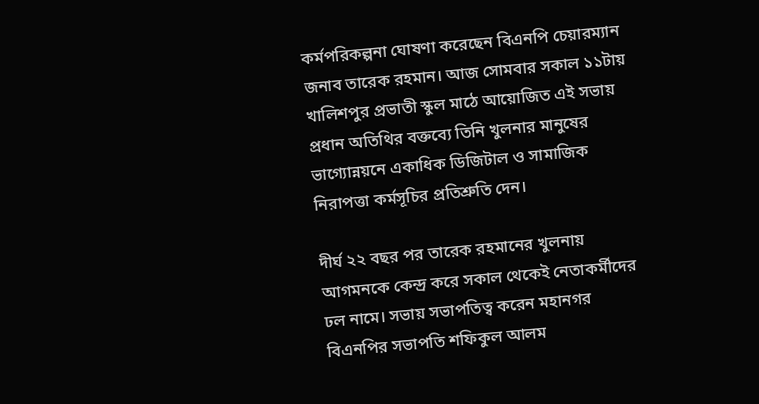কর্মপরিকল্পনা ঘোষণা করেছেন বিএনপি চেয়ারম্যান জনাব তারেক রহমান। আজ সোমবার সকাল ১১টায় খালিশপুর প্রভাতী স্কুল মাঠে আয়োজিত এই সভায় প্রধান অতিথির বক্তব্যে তিনি খুলনার মানুষের ভাগ্যোন্নয়নে একাধিক ডিজিটাল ও সামাজিক নিরাপত্তা কর্মসূচির প্রতিশ্রুতি দেন।

দীর্ঘ ২২ বছর পর তারেক রহমানের খুলনায় আগমনকে কেন্দ্র করে সকাল থেকেই নেতাকর্মীদের ঢল নামে। সভায় সভাপতিত্ব করেন মহানগর বিএনপির সভাপতি শফিকুল আলম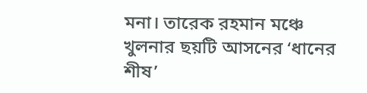মনা। তারেক রহমান মঞ্চে খুলনার ছয়টি আসনের ‘ধানের শীষ’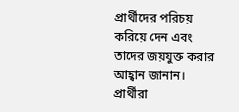প্রার্থীদের পরিচয় করিয়ে দেন এবং তাদের জয়যুক্ত করার আহ্বান জানান। প্রার্থীরা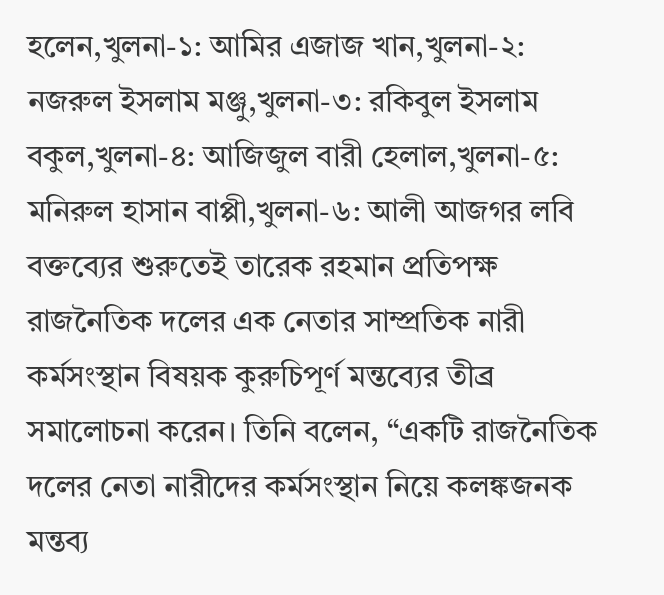হলেন,খুলনা-১: আমির এজাজ খান,খুলনা-২: নজরুল ইসলাম মঞ্জু,খুলনা-৩: রকিবুল ইসলাম বকুল,খুলনা-৪: আজিজুল বারী হেলাল,খুলনা-৫: মনিরুল হাসান বাপ্পী,খুলনা-৬: আলী আজগর লবি
বক্তব্যের শুরুতেই তারেক রহমান প্রতিপক্ষ রাজনৈতিক দলের এক নেতার সাম্প্রতিক নারী কর্মসংস্থান বিষয়ক কুরুচিপূর্ণ মন্তব্যের তীব্র সমালোচনা করেন। তিনি বলেন, “একটি রাজনৈতিক দলের নেতা নারীদের কর্মসংস্থান নিয়ে কলঙ্কজনক মন্তব্য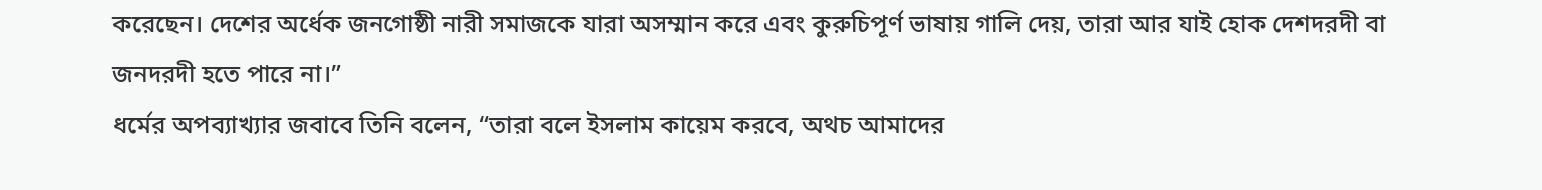করেছেন। দেশের অর্ধেক জনগোষ্ঠী নারী সমাজকে যারা অসম্মান করে এবং কুরুচিপূর্ণ ভাষায় গালি দেয়, তারা আর যাই হোক দেশদরদী বা জনদরদী হতে পারে না।”
ধর্মের অপব্যাখ্যার জবাবে তিনি বলেন, “তারা বলে ইসলাম কায়েম করবে, অথচ আমাদের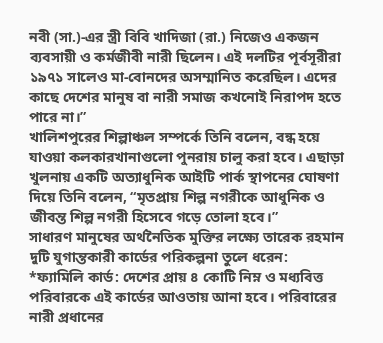নবী (সা.)-এর স্ত্রী বিবি খাদিজা (রা.) নিজেও একজন ব্যবসায়ী ও কর্মজীবী নারী ছিলেন। এই দলটির পূর্বসূরীরা ১৯৭১ সালেও মা-বোনদের অসম্মানিত করেছিল। এদের কাছে দেশের মানুষ বা নারী সমাজ কখনোই নিরাপদ হতে পারে না।”
খালিশপুরের শিল্পাঞ্চল সম্পর্কে তিনি বলেন, বন্ধ হয়ে যাওয়া কলকারখানাগুলো পুনরায় চালু করা হবে। এছাড়া খুলনায় একটি অত্যাধুনিক আইটি পার্ক স্থাপনের ঘোষণা দিয়ে তিনি বলেন, “মৃতপ্রায় শিল্প নগরীকে আধুনিক ও জীবন্ত শিল্প নগরী হিসেবে গড়ে তোলা হবে।”
সাধারণ মানুষের অর্থনৈতিক মুক্তির লক্ষ্যে তারেক রহমান দুটি যুগান্তকারী কার্ডের পরিকল্পনা তুলে ধরেন:
*ফ্যামিলি কার্ড: দেশের প্রায় ৪ কোটি নিম্ন ও মধ্যবিত্ত পরিবারকে এই কার্ডের আওতায় আনা হবে। পরিবারের নারী প্রধানের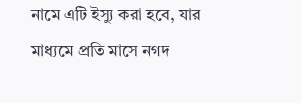নামে এটি ইস্যু করা হবে, যার মাধ্যমে প্রতি মাসে নগদ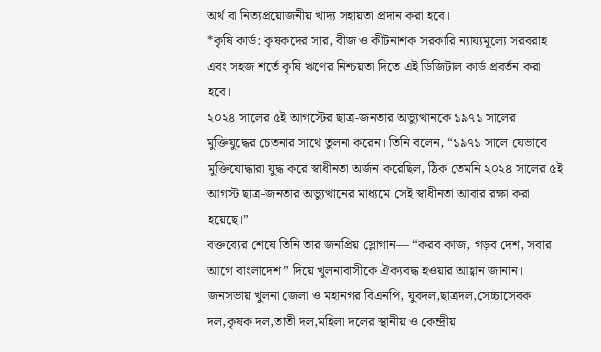অর্থ বা নিত্যপ্রয়োজনীয় খাদ্য সহায়তা প্রদান করা হবে।
*কৃষি কার্ড: কৃষকদের সার, বীজ ও কীটনাশক সরকারি ন্যায্যমূল্যে সরবরাহ এবং সহজ শর্তে কৃষি ঋণের নিশ্চয়তা দিতে এই ডিজিটাল কার্ড প্রবর্তন করা হবে।
২০২৪ সালের ৫ই আগস্টের ছাত্র-জনতার অভ্যুত্থানকে ১৯৭১ সালের মুক্তিযুদ্ধের চেতনার সাথে তুলনা করেন। তিনি বলেন, “১৯৭১ সালে যেভাবে মুক্তিযোদ্ধারা যুদ্ধ করে স্বাধীনতা অর্জন করেছিল, ঠিক তেমনি ২০২৪ সালের ৫ই আগস্ট ছাত্র-জনতার অভ্যুত্থানের মাধ্যমে সেই স্বাধীনতা আবার রক্ষা করা হয়েছে।”
বক্তব্যের শেষে তিনি তার জনপ্রিয় স্লোগান— “করব কাজ, গড়ব দেশ, সবার আগে বাংলাদেশ” দিয়ে খুলনাবাসীকে ঐক্যবদ্ধ হওয়ার আহ্বান জানান। জনসভায় খুলনা জেলা ও মহানগর বিএনপি, যুবদল,ছাত্রদল,সেচ্চাসেবক দল,কৃষক দল,তাতী দল,মহিলা দলের স্থানীয় ও কেন্দ্রীয়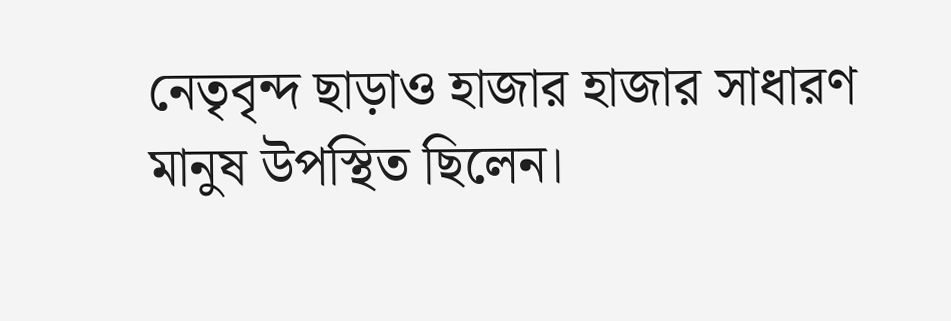নেতৃবৃন্দ ছাড়াও হাজার হাজার সাধারণ মানুষ উপস্থিত ছিলেন।